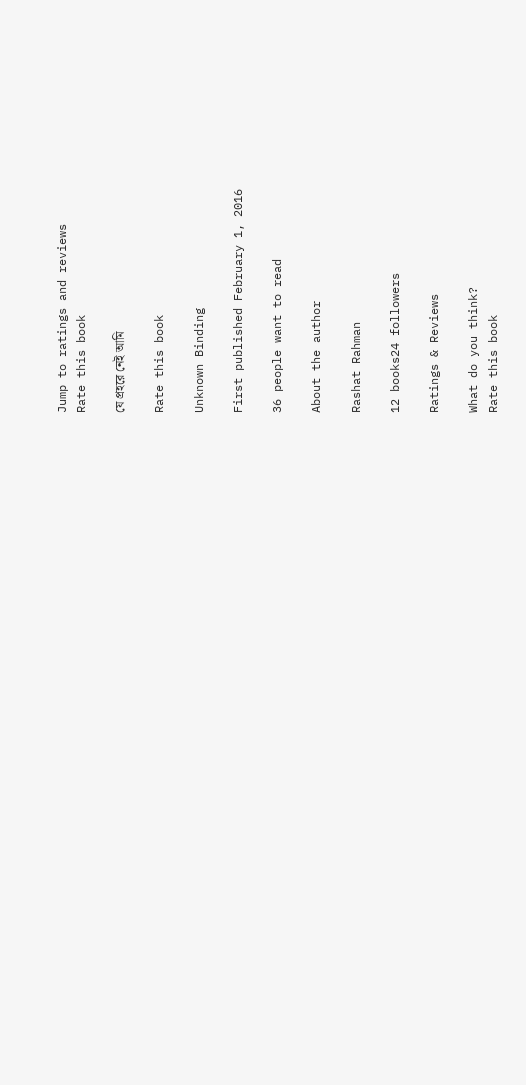Jump to ratings and reviews
Rate this book

যে প্রহরে নেই আমি

Rate this book

Unknown Binding

First published February 1, 2016

36 people want to read

About the author

Rashat Rahman

12 books24 followers

Ratings & Reviews

What do you think?
Rate this book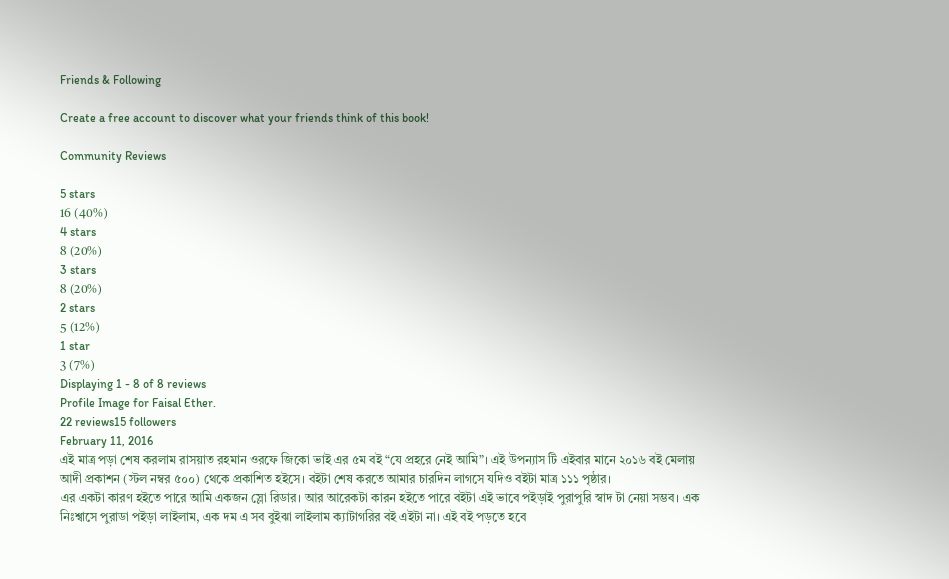Friends & Following

Create a free account to discover what your friends think of this book!

Community Reviews

5 stars
16 (40%)
4 stars
8 (20%)
3 stars
8 (20%)
2 stars
5 (12%)
1 star
3 (7%)
Displaying 1 - 8 of 8 reviews
Profile Image for Faisal Ether.
22 reviews15 followers
February 11, 2016
এই মাত্র পড়া শেষ করলাম রাসয়াত রহমান ওরফে জিকো ভাই এর ৫ম বই “যে প্রহরে নেই আমি”। এই উপন্যাস টি এইবার মানে ২০১৬ বই মেলায় আদী প্রকাশন (স্টল নম্বর ৫০০) থেকে প্রকাশিত হইসে। বইটা শেষ করতে আমার চারদিন লাগসে যদিও বইটা মাত্র ১১১ পৃষ্ঠার।
এর একটা কারণ হইতে পারে আমি একজন স্লো রিডার। আর আরেকটা কারন হইতে পারে বইটা এই ভাবে পইড়াই পুরাপুরি স্বাদ টা নেয়া সম্ভব। এক নিঃশ্বাসে পুরাডা পইড়া লাইলাম, এক দম এ সব বুইঝা লাইলাম ক্যাটাগরির বই এইটা না। এই বই পড়তে হবে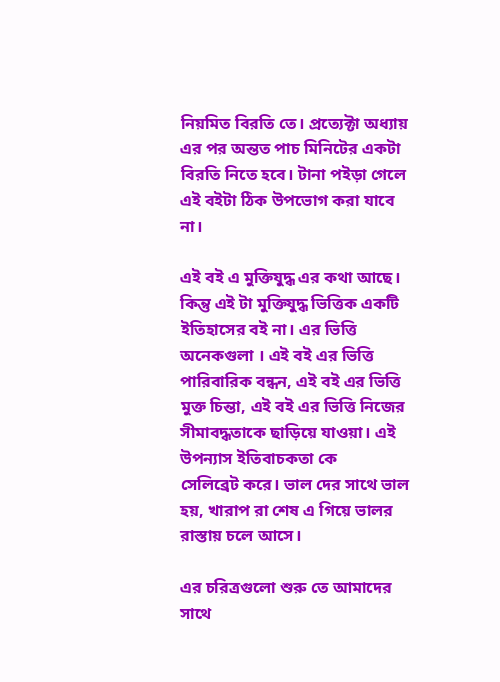নিয়মিত বিরতি তে। প্রত্যেক্টা অধ্যায় এর পর অন্তত পাচ মিনিটের একটা বিরতি নিতে হবে। টানা পইড়া গেলে এই বইটা ঠিক উপভোগ করা যাবে না।

এই বই এ মুক্তিযুদ্ধ এর কথা আছে। কিন্তু এই টা মুক্তিযুদ্ধ ভিত্তিক একটি ইতিহাসের বই না। এর ভিত্তি অনেকগুলা । এই বই এর ভিত্তি পারিবারিক বন্ধন, এই বই এর ভিত্তি মুক্ত চিন্তা, এই বই এর ভিত্তি নিজের সীমাবদ্ধতাকে ছাড়িয়ে যাওয়া। এই উপন্যাস ইতিবাচকতা কে
সেলিব্রেট করে। ভাল দের সাথে ভাল হয়, খারাপ রা শেষ এ গিয়ে ভালর রাস্তায় চলে আসে।

এর চরিত্রগুলো শুরু তে আমাদের সাথে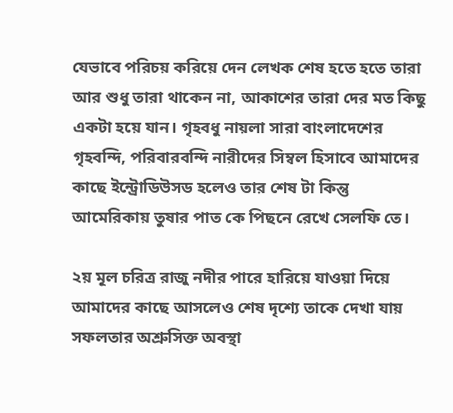যেভাবে পরিচয় করিয়ে দেন লেখক শেষ হতে হতে তারা আর শুধু তারা থাকেন না, আকাশের তারা দের মত কিছু একটা হয়ে যান। গৃহবধু নায়লা সারা বাংলাদেশের গৃহবন্দি, পরিবারবন্দি নারীদের সিম্বল হিসাবে আমাদের কাছে ইন্ট্রোডিউসড হলেও তার শেষ টা কিন্তু আমেরিকায় তুষার পাত কে পিছনে রেখে সেলফি তে।

২য় মূল চরিত্র রাজু নদীর পারে হারিয়ে যাওয়া দিয়ে আমাদের কাছে আসলেও শেষ দৃশ্যে তাকে দেখা যায় সফলতার অশ্রুসিক্ত অবস্থা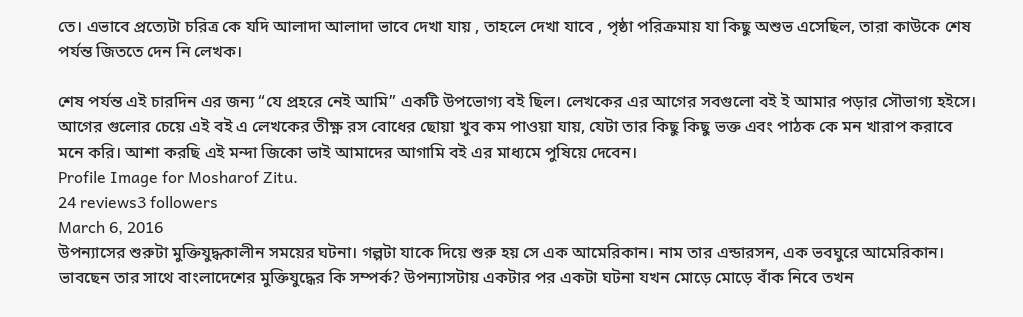তে। এভাবে প্রত্যেটা চরিত্র কে যদি আলাদা আলাদা ভাবে দেখা যায় , তাহলে দেখা যাবে , পৃষ্ঠা পরিক্রমায় যা কিছু অশুভ এসেছিল, তারা কাউকে শেষ পর্যন্ত জিততে দেন নি লেখক।

শেষ পর্যন্ত এই চারদিন এর জন্য “যে প্রহরে নেই আমি” একটি উপভোগ্য বই ছিল। লেখকের এর আগের সবগুলো বই ই আমার পড়ার সৌভাগ্য হইসে। আগের গুলোর চেয়ে এই বই এ লেখকের তীক্ষ্ণ রস বোধের ছোয়া খুব কম পাওয়া যায়, যেটা তার কিছু কিছু ভক্ত এবং পাঠক কে মন খারাপ করাবে মনে করি। আশা করছি এই মন্দা জিকো ভাই আমাদের আগামি বই এর মাধ্যমে পুষিয়ে দেবেন।
Profile Image for Mosharof Zitu.
24 reviews3 followers
March 6, 2016
উপন্যাসের শুরুটা মুক্তিযুদ্ধকালীন সময়ের ঘটনা। গল্পটা যাকে দিয়ে শুরু হয় সে এক আমেরিকান। নাম তার এন্ডারসন, এক ভবঘুরে আমেরিকান। ভাবছেন তার সাথে বাংলাদেশের মুক্তিযুদ্ধের কি সম্পর্ক? উপন্যাসটায় একটার পর একটা ঘটনা যখন মোড়ে মোড়ে বাঁক নিবে তখন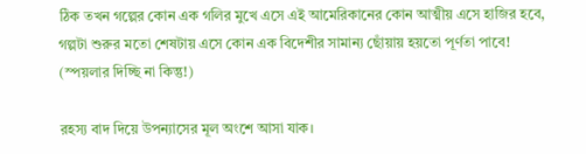ঠিক তখন গল্পের কোন এক গলির মুখে এসে এই আমেরিকানের কোন আত্মীয় এসে হাজির হবে, গল্পটা শুরুর মতো শেষটায় এসে কোন এক বিদেশীর সামান্য ছোঁয়ায় হয়তো পূর্ণতা পাবে! (স্পয়লার দিচ্ছি না কিন্তু!)

রহস্য বাদ দিয়ে উপন্যাসের মূল অংশে আসা যাক।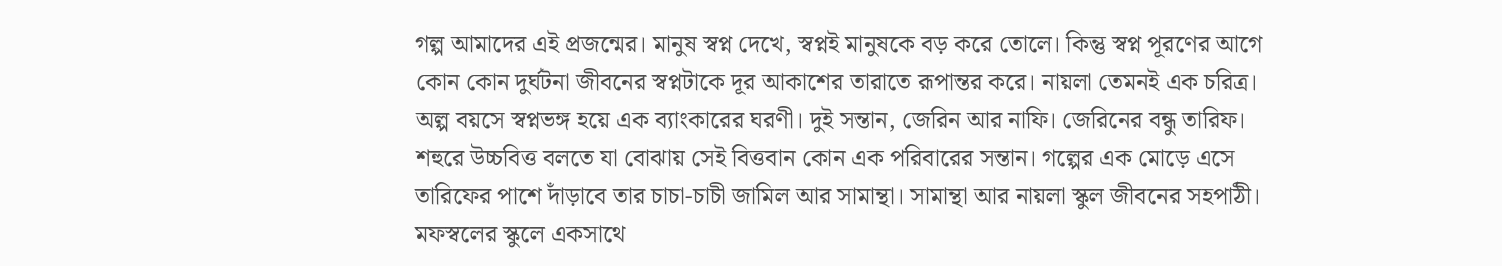গল্প আমাদের এই প্রজন্মের। মানুষ স্বপ্ন দেখে, স্বপ্নই মানুষকে বড় করে তোলে। কিন্তু স্বপ্ন পূরণের আগে কোন কোন দুর্ঘটনা জীবনের স্বপ্নটাকে দূর আকাশের তারাতে রূপান্তর করে। নায়লা তেমনই এক চরিত্র। অল্প বয়সে স্বপ্নভঙ্গ হয়ে এক ব্যাংকারের ঘরণী। দুই সন্তান, জেরিন আর নাফি। জেরিনের বন্ধু তারিফ। শহুরে উচ্চবিত্ত বলতে যা বোঝায় সেই বিত্তবান কোন এক পরিবারের সন্তান। গল্পের এক মোড়ে এসে তারিফের পাশে দাঁড়াবে তার চাচা-চাচী জামিল আর সামান্থা। সামান্থা আর নায়লা স্কুল জীবনের সহপাঠী। মফস্বলের স্কুলে একসাথে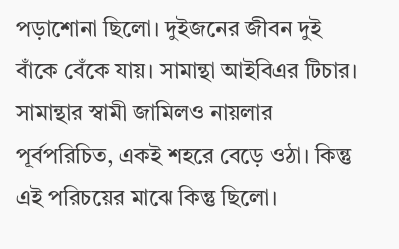পড়াশোনা ছিলো। দুইজনের জীবন দুই বাঁকে বেঁকে যায়। সামান্থা আইবিএর টিচার। সামান্থার স্বামী জামিলও নায়লার পূর্বপরিচিত, একই শহরে বেড়ে ওঠা। কিন্তু এই পরিচয়ের মাঝে কিন্তু ছিলো।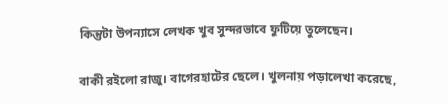কিন্তুটা উপন্যাসে লেখক খুব সুন্দরভাবে ফুটিয়ে তুলেছেন।

বাকী রইলো রাজু। বাগেরহাটের ছেলে। খুলনায় পড়ালেখা করেছে,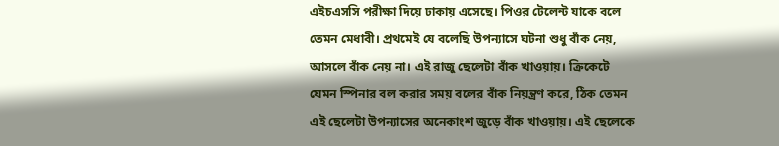এইচএসসি পরীক্ষা দিয়ে ঢাকায় এসেছে। পিওর টেলেন্ট যাকে বলে তেমন মেধাবী। প্রথমেই যে বলেছি উপন্যাসে ঘটনা শুধু বাঁক নেয়, আসলে বাঁক নেয় না। এই রাজু ছেলেটা বাঁক খাওয়ায়। ক্রিকেটে যেমন স্পিনার বল করার সময় বলের বাঁক নিয়ন্ত্রণ করে, ঠিক তেমন এই ছেলেটা উপন্যাসের অনেকাংশ জুড়ে বাঁক খাওয়ায়। এই ছেলেকে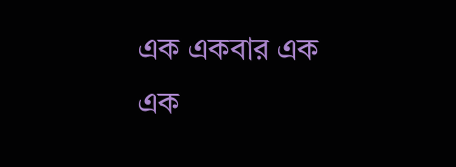এক একবার এক এক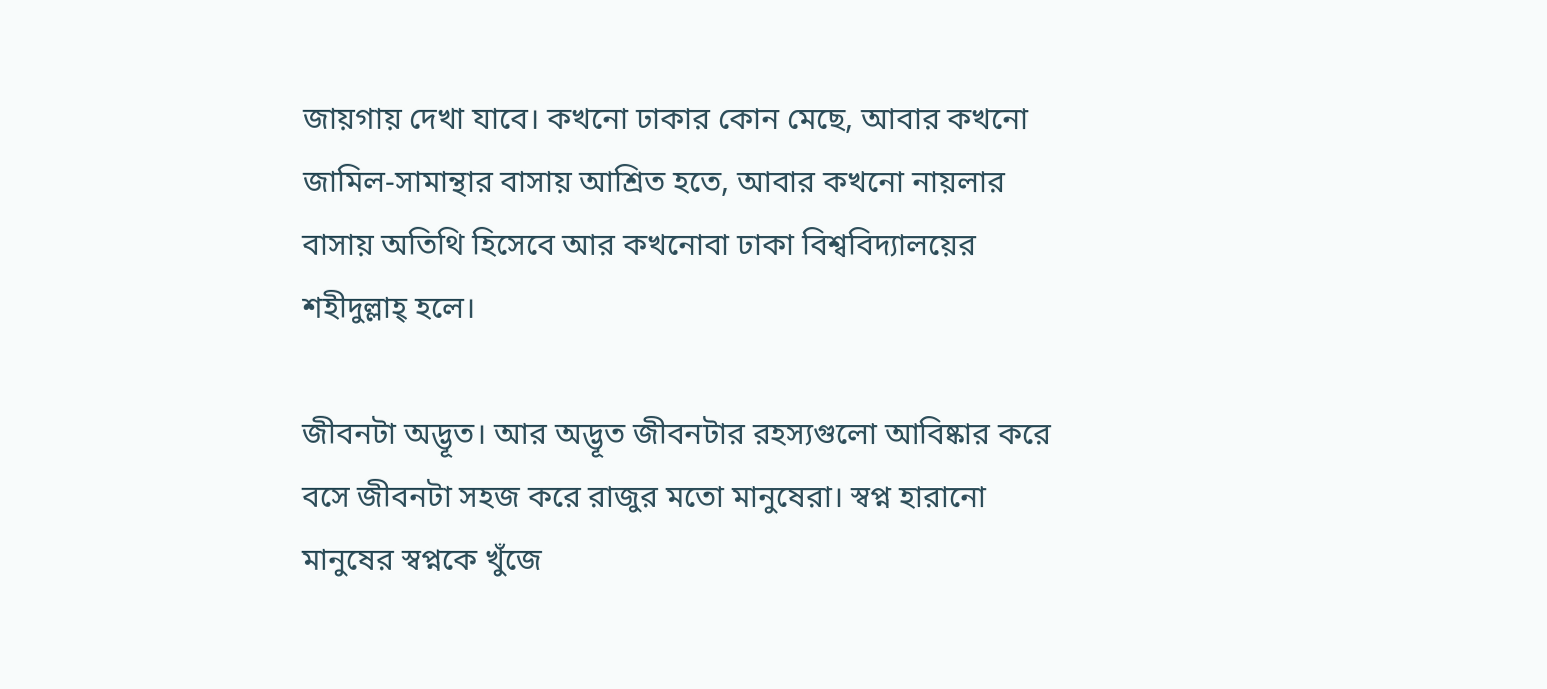জায়গায় দেখা যাবে। কখনো ঢাকার কোন মেছে, আবার কখনো জামিল-সামান্থার বাসায় আশ্রিত হতে, আবার কখনো নায়লার বাসায় অতিথি হিসেবে আর কখনোবা ঢাকা বিশ্ববিদ্যালয়ের শহীদুল্লাহ্ হলে।

জীবনটা অদ্ভূত। আর অদ্ভূত জীবনটার রহস্যগুলো আবিষ্কার করে বসে জীবনটা সহজ করে রাজুর মতো মানুষেরা। স্বপ্ন হারানো মানুষের স্বপ্নকে খুঁজে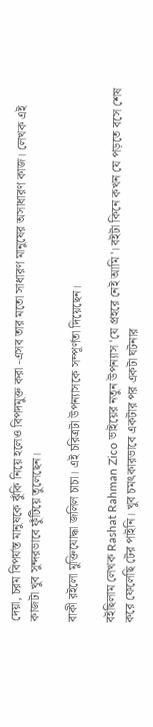দেয়া, চরম বিপর্যস্ত মানুষকে ঝুঁকি নিয়ে হলেও বিপদমুক্ত করা -এসব তার মতো সাধারণ মানুষের অসাধারণ কাজ। লেখক এই কাজটা খুব সুন্দরভাবে ফুঁটিয়ে তুলেছেন।

বাকী রইলো মুক্তিযোদ্ধা জলিল চাচা। এই চরিত্রটা উপন্যাসকে সম্পূর্ণতা দিয়েছেন।

বইছিলাম লেখক Rashat Rahman Zico ভাইয়ের নতুন উপন্যাস 'যে প্রহরে নেই আমি'। বইটা কিনে কখন যে পড়তে বসে শেষ করে ফেলেছি টের পাইনি। খুব চমৎকারভাবে একটার পর একটা ঘটনার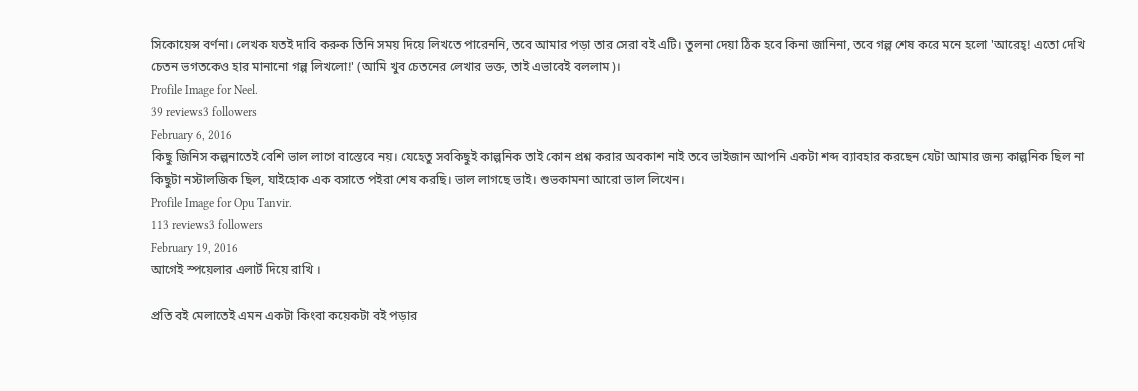সিকোয়েন্স বর্ণনা। লেখক যতই দাবি করুক তিনি সময় দিয়ে লিখতে পারেননি, তবে আমার পড়া তার সেরা বই এটি। তুলনা দেয়া ঠিক হবে কিনা জানিনা, তবে গল্প শেষ করে মনে হলো 'আরেহ্! এতো দেখি চেতন ভগতকেও হার মানানো গল্প লিখলো!' (আমি খুব চেতনের লেখার ভক্ত, তাই এভাবেই বললাম)।
Profile Image for Neel.
39 reviews3 followers
February 6, 2016
কিছু জিনিস কল্পনাতেই বেশি ভাল লাগে বাস্তেবে নয়। যেহেতু সবকিছুই কাল্পনিক তাই কোন প্রশ্ন করার অবকাশ নাই তবে ভাইজান আপনি একটা শব্দ ব্যাবহার করছেন যেটা আমার জন্য কাল্পনিক ছিল না কিছুটা নস্টালজিক ছিল, যাইহোক এক বসাতে পইরা শেষ করছি। ভাল লাগছে ভাই। শুভকামনা আরো ভাল লিখেন।
Profile Image for Opu Tanvir.
113 reviews3 followers
February 19, 2016
আগেই স্পয়েলার এলার্ট দিয়ে রাখি ।

প্রতি বই মেলাতেই এমন একটা কিংবা কয়েকটা বই পড়ার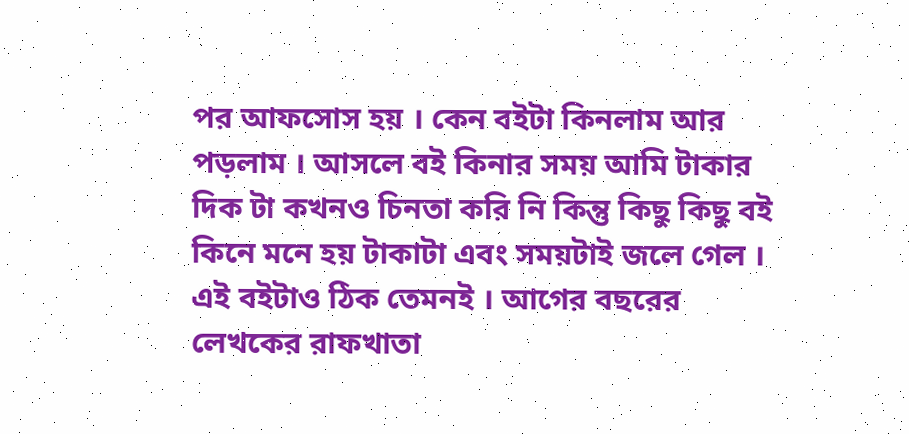পর আফসোস হয় । কেন বইটা কিনলাম আর পড়লাম । আসলে বই কিনার সময় আমি টাকার দিক টা কখনও চিনতা করি নি কিন্তু কিছু কিছু বই কিনে মনে হয় টাকাটা এবং সময়টাই জলে গেল । এই বইটাও ঠিক তেমনই । আগের বছরের লেখকের রাফখাতা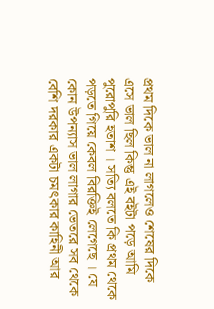প্রথম দিকে ভাল না লাগলেও শেষের দিকে এসে ভাল ছিল কিন্তু এই বইটা পড়ে আমি পুরোপুরি হতাশ । সত্যি বলতে কি প্রথম থেকে পড়তে গিয়ে কেবল বিরক্তিই লেগেছে । যে কোন উপন্যাস ভাল লাগার ভেতরে সব থেকে বেশি দরকার একটা চমৎকার কাহিনী আর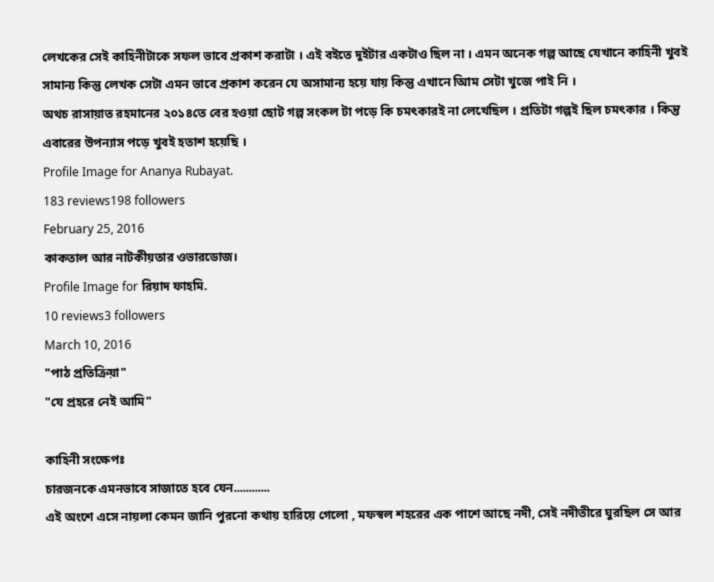লেখকের সেই কাহিনীটাকে সফল ভাবে প্রকাশ করাটা । এই বইতে দুইটার একটাও ছিল না । এমন অনেক গল্প আছে যেখানে কাহিনী খুবই সামান্য কিন্তু লেখক সেটা এমন ভাবে প্রকাশ করেন যে অসামান্য হয়ে যায় কিন্তু এখানে আিম সেটা খুজে পাই নি ।
অথচ রাসায়াত রহমানের ২০১৪তে বের হওয়া ছোট গল্প সংকল টা পড়ে কি চমৎকারই না লেখেছিল । প্রতিটা গল্পই ছিল চমৎকার । কিন্তু এবারের উপন্যাস পড়ে খুবই হতাশ হয়েছি ।
Profile Image for Ananya Rubayat.
183 reviews198 followers
February 25, 2016
কাকতাল আর নাটকীয়তার ওভারডোজ।
Profile Image for রিয়াদ ফাহমি.
10 reviews3 followers
March 10, 2016
"পাঠ প্রতিক্রিয়া"
"যে প্রহরে নেই আমি"

কাহিনী সংক্ষেপঃ
চারজনকে এমনভাবে সাজাতে হবে যেন............
এই অংশে এসে নায়লা কেমন জানি পুরনো কথায় হারিয়ে গেলো , মফস্বল শহরের এক পাশে আছে নদী, সেই নদীতীরে ঘুরছিল সে আর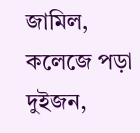জামিল, কলেজে পড়া দুইজন,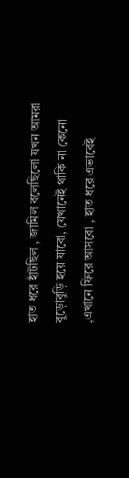হাত ধরে হাঁটছিল , জামিল বলেছিলো যখন আমরা বুড়োবুড়ি হয়ে যাবো, যেখানেই থাকি না কেনো ,এখানে ফিরে আসবো , হাত ধরে এভাবেই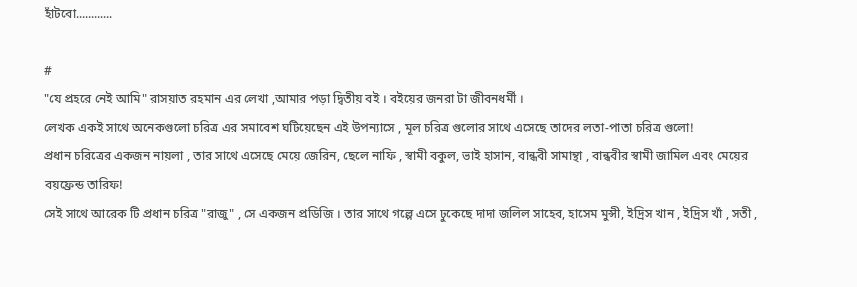হাঁটবো............

#
"যে প্রহরে নেই আমি" রাসয়াত রহমান এর লেখা ,আমার পড়া দ্বিতীয় বই । বইয়ের জনরা টা জীবনধর্মী ।
লেখক একই সাথে অনেকগুলো চরিত্র এর সমাবেশ ঘটিয়েছেন এই উপন্যাসে , মূল চরিত্র গুলোর সাথে এসেছে তাদের লতা-পাতা চরিত্র গুলো!
প্রধান চরিত্রের একজন নায়লা , তার সাথে এসেছে মেয়ে জেরিন, ছেলে নাফি , স্বামী বকুল, ভাই হাসান, বান্ধবী সামান্থা , বান্ধবীর স্বামী জামিল এবং মেয়ের বয়ফ্রেন্ড তারিফ!
সেই সাথে আরেক টি প্রধান চরিত্র "রাজু" , সে একজন প্রডিজি । তার সাথে গল্পে এসে ঢুকেছে দাদা জলিল সাহেব, হাসেম মুন্সী, ইদ্রিস খান , ইদ্রিস খাঁ , সতী ,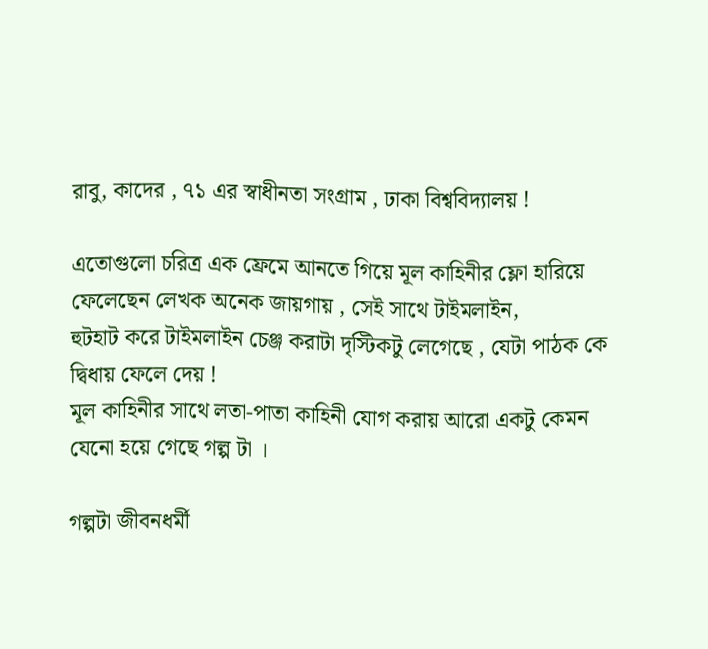রাবু, কাদের , ৭১ এর স্বাধীনতা সংগ্রাম , ঢাকা বিশ্ববিদ্যালয় !

এতোগুলো চরিত্র এক ফ্রেমে আনতে গিয়ে মূল কাহিনীর ফ্লো হারিয়ে ফেলেছেন লেখক অনেক জায়গায় , সেই সাথে টাইমলাইন,
হুটহাট করে টাইমলাইন চেঞ্জ করাটা দৃস্টিকটু লেগেছে , যেটা পাঠক কে দ্বিধায় ফেলে দেয় !
মূল কাহিনীর সাথে লতা-পাতা কাহিনী যোগ করায় আরো একটু কেমন যেনো হয়ে গেছে গল্প টা ।

গল্পটা জীবনধর্মী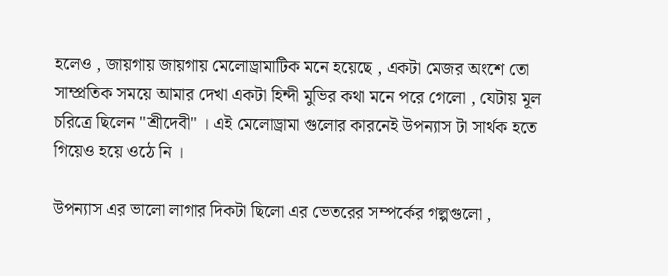হলেও , জায়গায় জায়গায় মেলোড্রামাটিক মনে হয়েছে , একটা মেজর অংশে তো সাম্প্রতিক সময়ে আমার দেখা একটা হিন্দী মুভির কথা মনে পরে গেলো , যেটায় মূল চরিত্রে ছিলেন "শ্রীদেবী" । এই মেলোড্রামা গুলোর কারনেই উপন্যাস টা সার্থক হতে গিয়েও হয়ে ওঠে নি ।

উপন্যাস এর ভালো লাগার দিকটা ছিলো এর ভেতরের সম্পর্কের গল্পগুলো ,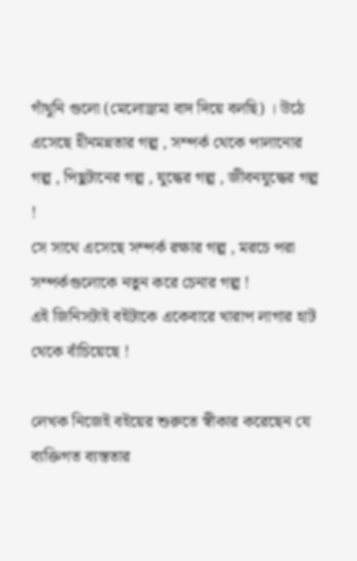গাঁথুনি গুলো (মেলোড্রামা বাদ দিয়ে বলছি) । উঠে এসেছে হীনমন্নতার গল্প , সম্পর্ক থেকে পালানোর গল্প , পিছুটানের গল্প , যুদ্ধের গল্প , জীবনযুদ্ধের গল্প !
সে সাথে এসেছে সম্পর্ক রক্ষার গল্প , মরচে পরা সম্পর্কগুলোকে নতুন করে চেনার গল্প !
এই জিনিসটাই বইটাকে একেবারে খারাপ লাগার হাট থেকে বাঁচিয়েছে !

লেখক নিজেই বইয়ের শুরুতে স্বীকার করেছেন যে ব্যক্তিগত ব্যস্ততার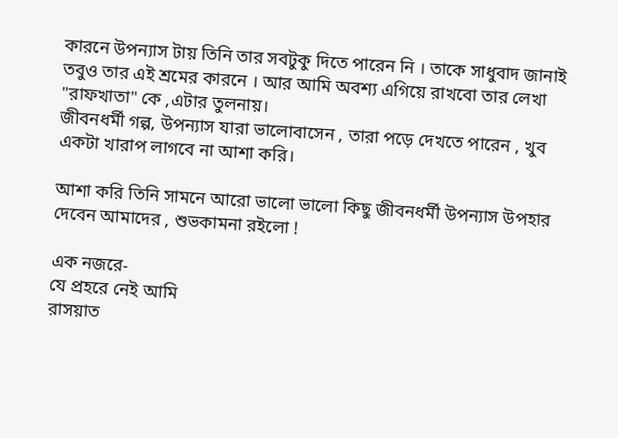কারনে উপন্যাস টায় তিনি তার সবটুকু দিতে পারেন নি । তাকে সাধুবাদ জানাই তবুও তার এই শ্রমের কারনে । আর আমি অবশ্য এগিয়ে রাখবো তার লেখা "রাফখাতা" কে ,এটার তুলনায়।
জীবনধর্মী গল্প, উপন্যাস যারা ভালোবাসেন , তারা পড়ে দেখতে পারেন , খুব একটা খারাপ লাগবে না আশা করি।

আশা করি তিনি সামনে আরো ভালো ভালো কিছু জীবনধর্মী উপন্যাস উপহার দেবেন আমাদের , শুভকামনা রইলো !

এক নজরে-
যে প্রহরে নেই আমি
রাসয়াত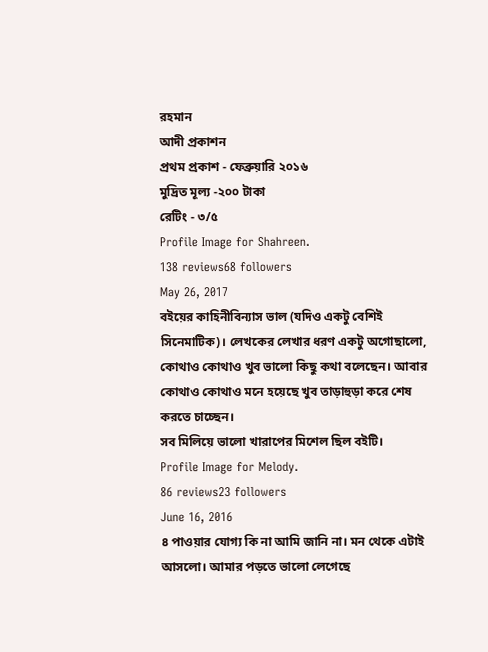রহমান
আদী প্রকাশন
প্রথম প্রকাশ - ফেব্রুয়ারি ২০১৬
মুদ্রিত মূল্য -২০০ টাকা
রেটিং - ৩/৫
Profile Image for Shahreen.
138 reviews68 followers
May 26, 2017
বইয়ের কাহিনীবিন্যাস ভাল (যদিও একটু বেশিই সিনেমাটিক)। লেখকের লেখার ধরণ একটু অগোছালো, কোথাও কোথাও খুব ভালো কিছু কথা বলেছেন। আবার কোথাও কোথাও মনে হয়েছে খুব তাড়াহুড়া করে শেষ করতে চাচ্ছেন।
সব মিলিয়ে ভালো খারাপের মিশেল ছিল বইটি।
Profile Image for Melody.
86 reviews23 followers
June 16, 2016
৪ পাওয়ার যোগ্য কি না আমি জানি না। মন থেকে এটাই আসলো। আমার পড়তে ভালো লেগেছে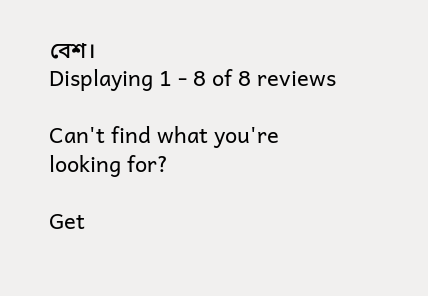বেশ।
Displaying 1 - 8 of 8 reviews

Can't find what you're looking for?

Get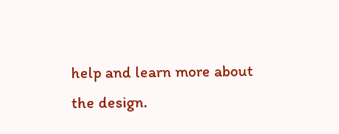help and learn more about the design.